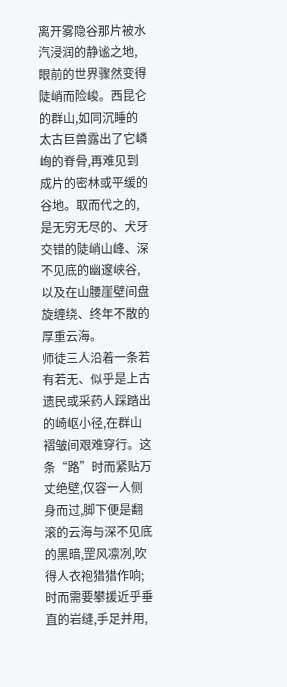离开雾隐谷那片被水汽浸润的静谧之地,眼前的世界骤然变得陡峭而险峻。西昆仑的群山,如同沉睡的太古巨兽露出了它嶙峋的脊骨,再难见到成片的密林或平缓的谷地。取而代之的,是无穷无尽的、犬牙交错的陡峭山峰、深不见底的幽邃峡谷,以及在山腰崖壁间盘旋缠绕、终年不散的厚重云海。
师徒三人沿着一条若有若无、似乎是上古遗民或采药人踩踏出的崎岖小径,在群山褶皱间艰难穿行。这条“路”时而紧贴万丈绝壁,仅容一人侧身而过,脚下便是翻滚的云海与深不见底的黑暗,罡风凛冽,吹得人衣袍猎猎作响;时而需要攀援近乎垂直的岩缝,手足并用,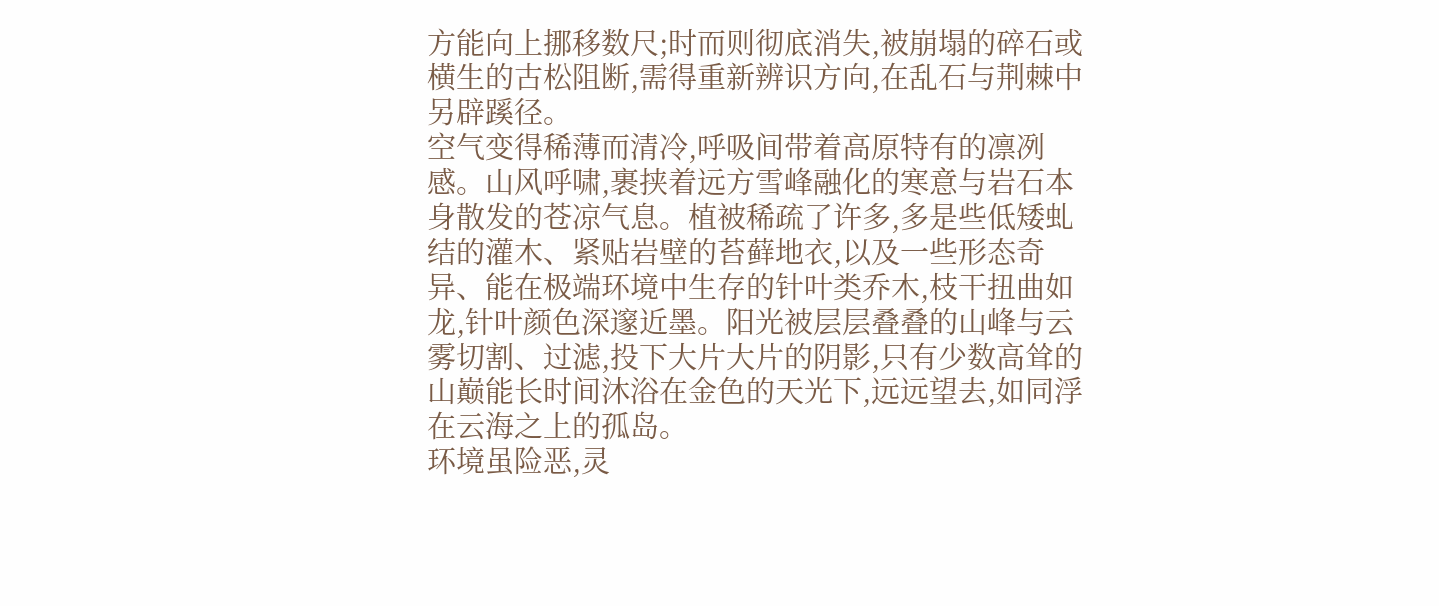方能向上挪移数尺;时而则彻底消失,被崩塌的碎石或横生的古松阻断,需得重新辨识方向,在乱石与荆棘中另辟蹊径。
空气变得稀薄而清冷,呼吸间带着高原特有的凛冽感。山风呼啸,裹挟着远方雪峰融化的寒意与岩石本身散发的苍凉气息。植被稀疏了许多,多是些低矮虬结的灌木、紧贴岩壁的苔藓地衣,以及一些形态奇异、能在极端环境中生存的针叶类乔木,枝干扭曲如龙,针叶颜色深邃近墨。阳光被层层叠叠的山峰与云雾切割、过滤,投下大片大片的阴影,只有少数高耸的山巅能长时间沐浴在金色的天光下,远远望去,如同浮在云海之上的孤岛。
环境虽险恶,灵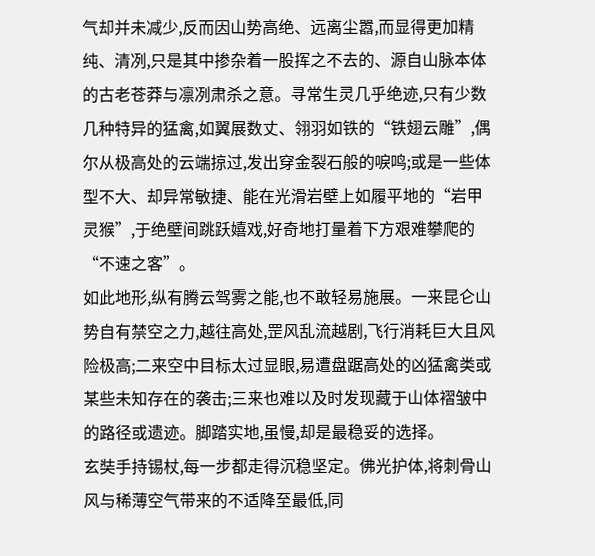气却并未减少,反而因山势高绝、远离尘嚣,而显得更加精纯、清冽,只是其中掺杂着一股挥之不去的、源自山脉本体的古老苍莽与凛冽肃杀之意。寻常生灵几乎绝迹,只有少数几种特异的猛禽,如翼展数丈、翎羽如铁的“铁翅云雕”,偶尔从极高处的云端掠过,发出穿金裂石般的唳鸣;或是一些体型不大、却异常敏捷、能在光滑岩壁上如履平地的“岩甲灵猴”,于绝壁间跳跃嬉戏,好奇地打量着下方艰难攀爬的“不速之客”。
如此地形,纵有腾云驾雾之能,也不敢轻易施展。一来昆仑山势自有禁空之力,越往高处,罡风乱流越剧,飞行消耗巨大且风险极高;二来空中目标太过显眼,易遭盘踞高处的凶猛禽类或某些未知存在的袭击;三来也难以及时发现藏于山体褶皱中的路径或遗迹。脚踏实地,虽慢,却是最稳妥的选择。
玄奘手持锡杖,每一步都走得沉稳坚定。佛光护体,将刺骨山风与稀薄空气带来的不适降至最低,同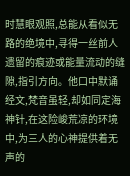时慧眼观照,总能从看似无路的绝境中,寻得一丝前人遗留的痕迹或能量流动的缝隙,指引方向。他口中默诵经文,梵音虽轻,却如同定海神针,在这险峻荒凉的环境中,为三人的心神提供着无声的